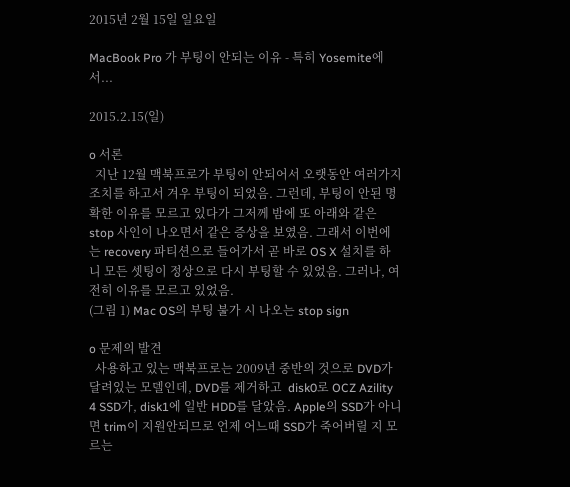2015년 2월 15일 일요일

MacBook Pro 가 부팅이 안되는 이유 - 특히 Yosemite에서...

2015.2.15(일)

o 서론
  지난 12월 맥북프로가 부팅이 안되어서 오랫동안 여러가지 조치를 하고서 겨우 부팅이 되었음. 그런데, 부팅이 안된 명확한 이유를 모르고 있다가 그저께 밤에 또 아래와 같은 stop 사인이 나오면서 같은 증상을 보였음. 그래서 이번에는 recovery 파티션으로 들어가서 곧 바로 OS X 설치를 하니 모든 셋팅이 정상으로 다시 부팅할 수 있었음. 그러나, 여전히 이유를 모르고 있었음.
(그림 1) Mac OS의 부팅 불가 시 나오는 stop sign

o 문제의 발견
  사용하고 있는 맥북프로는 2009년 중반의 것으로 DVD가 달려있는 모델인데, DVD를 제거하고  disk0로 OCZ Azility 4 SSD가, disk1에 일반 HDD를 달았음. Apple의 SSD가 아니면 trim이 지원안되므로 언제 어느때 SSD가 죽어버릴 지 모르는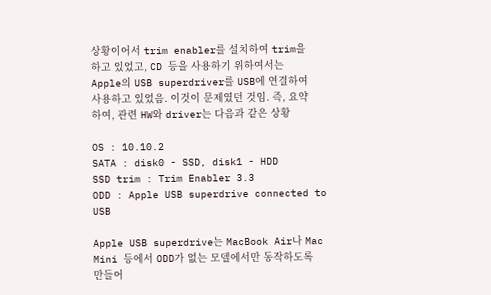상황이어서 trim enabler를 설치하여 trim을 하고 있었고, CD 등을 사용하기 위하여서는 Apple의 USB superdriver를 USB에 연결하여 사용하고 있었음. 이것이 문제였던 것임. 즉, 요약하여, 관련 HW와 driver는 다음과 같은 상황

OS : 10.10.2
SATA : disk0 - SSD, disk1 - HDD
SSD trim : Trim Enabler 3.3
ODD : Apple USB superdrive connected to USB

Apple USB superdrive는 MacBook Air나 Mac Mini 등에서 ODD가 없는 모델에서만 동작하도록 만들어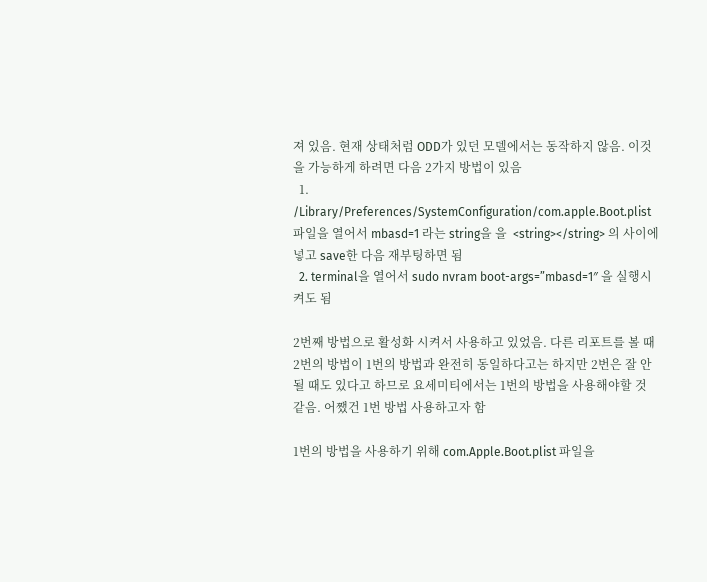져 있음. 현재 상태처럼 ODD가 있던 모델에서는 동작하지 않음. 이것을 가능하게 하려면 다음 2가지 방법이 있음
  1. /Library/Preferences/SystemConfiguration/com.apple.Boot.plist 파일을 열어서 mbasd=1 라는 string을 을  <string></string> 의 사이에 넣고 save한 다음 재부팅하면 됨
  2. terminal을 열어서 sudo nvram boot-args=”mbasd=1″ 을 실행시켜도 됨

2번째 방법으로 활성화 시켜서 사용하고 있었음. 다른 리포트를 볼 때 2번의 방법이 1번의 방법과 완전히 동일하다고는 하지만 2번은 잘 안될 때도 있다고 하므로 요세미티에서는 1번의 방법을 사용해야할 것 같음. 어쨌건 1번 방법 사용하고자 함

1번의 방법을 사용하기 위해 com.Apple.Boot.plist 파일을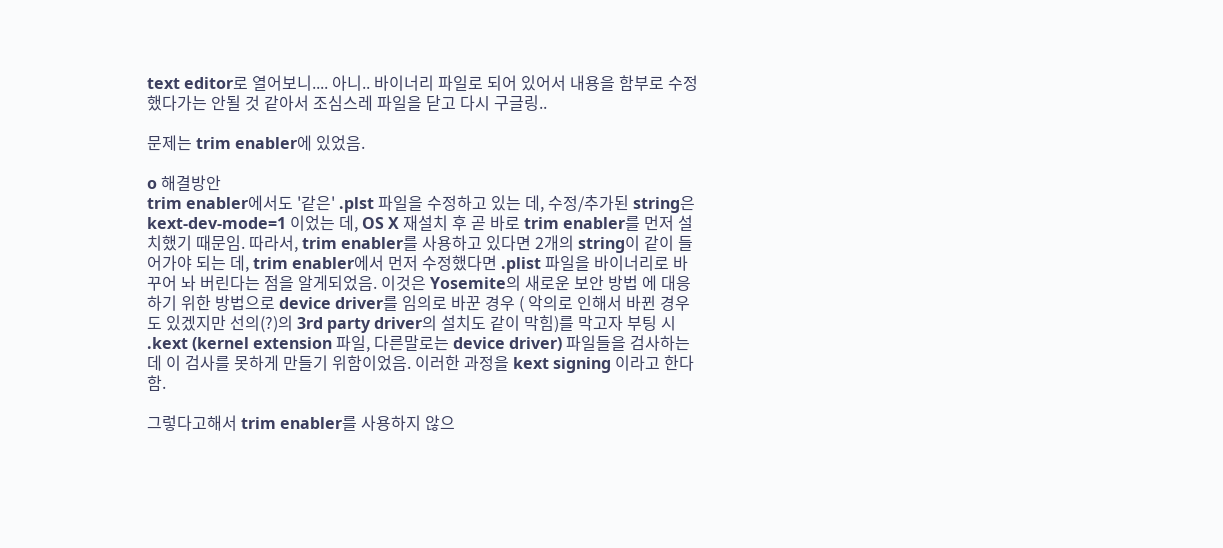text editor로 열어보니.... 아니.. 바이너리 파일로 되어 있어서 내용을 함부로 수정했다가는 안될 것 같아서 조심스레 파일을 닫고 다시 구글링..

문제는 trim enabler에 있었음.

o 해결방안
trim enabler에서도 '같은' .plst 파일을 수정하고 있는 데, 수정/추가된 string은 kext-dev-mode=1 이었는 데, OS X 재설치 후 곧 바로 trim enabler를 먼저 설치했기 때문임. 따라서, trim enabler를 사용하고 있다면 2개의 string이 같이 들어가야 되는 데, trim enabler에서 먼저 수정했다면 .plist 파일을 바이너리로 바꾸어 놔 버린다는 점을 알게되었음. 이것은 Yosemite의 새로운 보안 방법 에 대응하기 위한 방법으로 device driver를 임의로 바꾼 경우 ( 악의로 인해서 바뀐 경우도 있겠지만 선의(?)의 3rd party driver의 설치도 같이 막힘)를 막고자 부팅 시 .kext (kernel extension 파일, 다른말로는 device driver) 파일들을 검사하는 데 이 검사를 못하게 만들기 위함이었음. 이러한 과정을 kext signing 이라고 한다함.

그렇다고해서 trim enabler를 사용하지 않으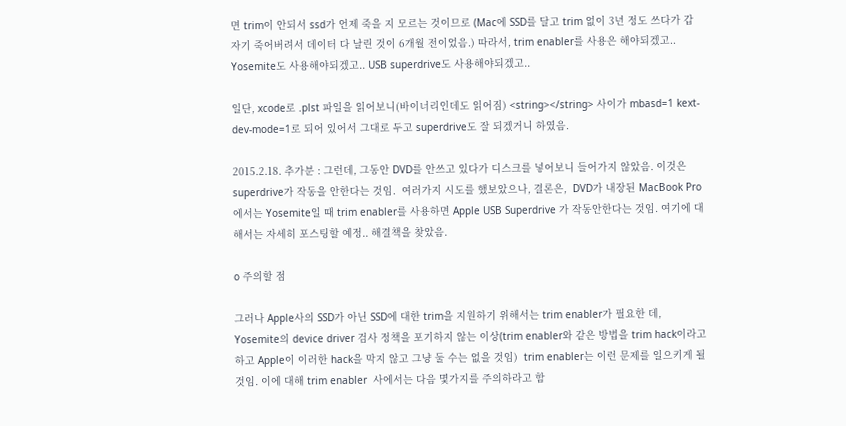면 trim이 안되서 ssd가 언제 죽을 지 모르는 것이므로 (Mac에 SSD를 달고 trim 없이 3년 정도 쓰다가 갑자기 죽어버려서 데이터 다 날린 것이 6개월 전이었음.) 따라서, trim enabler를 사용은 해야되겠고.. Yosemite도 사용해야되겠고.. USB superdrive도 사용해야되겠고..

일단, xcode로 .plst 파일을 읽어보니(바이너리인데도 읽어짐) <string></string> 사이가 mbasd=1 kext-dev-mode=1로 되어 있어서 그대로 두고 superdrive도 잘 되겠거니 하였음.

2015.2.18. 추가분 : 그런데, 그동안 DVD를 안쓰고 있다가 디스크를 넣어보니 들어가지 않았음. 이것은 superdrive가 작동을 안한다는 것임.  여러가지 시도를 했보았으나, 결론은,  DVD가 내장된 MacBook Pro에서는 Yosemite일 때 trim enabler를 사용하면 Apple USB Superdrive 가 작동안한다는 것임. 여기에 대해서는 자세히 포스팅할 예정.. 해결책을 찾았음.

o 주의할 점

그러나 Apple사의 SSD가 아닌 SSD에 대한 trim을 지원하기 위해서는 trim enabler가 필요한 데,  Yosemite의 device driver 검사 정책을 포기하지 않는 이상(trim enabler와 같은 방법을 trim hack이라고하고 Apple이 이러한 hack을 막지 않고 그냥 둘 수는 없을 것임)  trim enabler는 이런 문제를 일으키게 될 것임. 이에 대해 trim enabler  사에서는 다음 몇가지를 주의하라고 함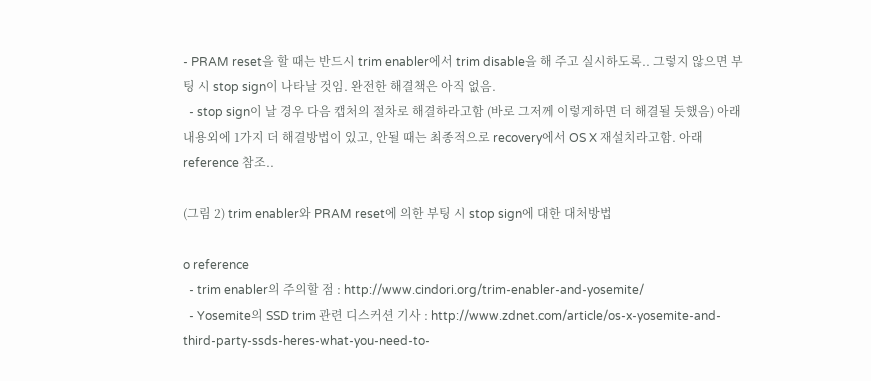- PRAM reset을 할 때는 반드시 trim enabler에서 trim disable을 해 주고 실시하도록.. 그렇지 않으면 부팅 시 stop sign이 나타날 것임. 완전한 해결책은 아직 없음.
  - stop sign이 날 경우 다음 캡처의 절차로 해결하라고함 (바로 그저께 이렇게하면 더 해결될 듯했음) 아래 내용외에 1가지 더 해결방법이 있고, 안될 때는 최종적으로 recovery에서 OS X 재설치라고함. 아래 reference 참조..

(그림 2) trim enabler와 PRAM reset에 의한 부팅 시 stop sign에 대한 대처방법

o reference
  - trim enabler의 주의할 점 : http://www.cindori.org/trim-enabler-and-yosemite/
  - Yosemite의 SSD trim 관련 디스커션 기사 : http://www.zdnet.com/article/os-x-yosemite-and-third-party-ssds-heres-what-you-need-to-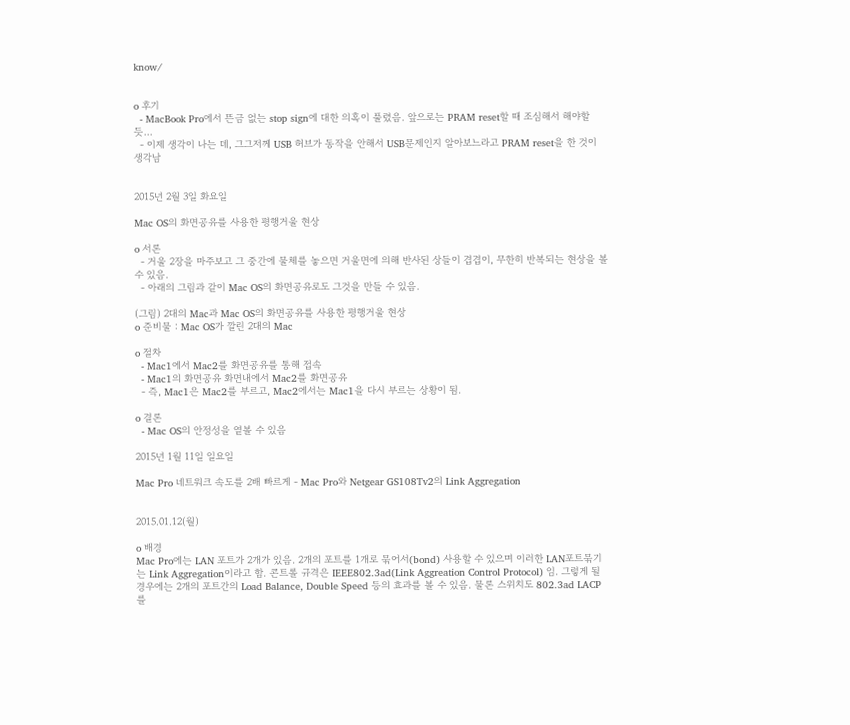know/


o 후기
  - MacBook Pro에서 뜬금 없는 stop sign에 대한 의혹이 풀렸음. 앞으로는 PRAM reset할 때 조심해서 해야할 듯...
  - 이제 생각이 나는 데, 그그저께 USB 허브가 동작을 안해서 USB문제인지 알아보느라고 PRAM reset을 한 것이 생각남


2015년 2월 3일 화요일

Mac OS의 화면공유를 사용한 평행거울 현상

o 서론
  - 거울 2장을 마주보고 그 중간에 물체를 놓으면 거울면에 의해 반사된 상들이 겹겹이, 무한히 반복되는 현상을 볼 수 있음.
  - 아래의 그림과 같이 Mac OS의 화면공유로도 그것을 만들 수 있음.

(그림) 2대의 Mac과 Mac OS의 화면공유를 사용한 평행거울 현상
o 준비물 : Mac OS가 깔린 2대의 Mac

o 절차
  - Mac1에서 Mac2를 화면공유를 통해 접속
  - Mac1의 화면공유 화면내에서 Mac2를 화면공유
  - 즉, Mac1은 Mac2를 부르고, Mac2에서는 Mac1을 다시 부르는 상황이 됨.

o 결론
  - Mac OS의 안정성을 옅볼 수 있음

2015년 1월 11일 일요일

Mac Pro 네트워크 속도를 2배 빠르게 - Mac Pro와 Netgear GS108Tv2의 Link Aggregation


2015.01.12(월)

o 배경
Mac Pro에는 LAN 포트가 2개가 있음. 2개의 포트를 1개로 묶어서(bond) 사용할 수 있으며 이러한 LAN포트묶기는 Link Aggregation이라고 함. 콘트롤 규격은 IEEE802.3ad(Link Aggreation Control Protocol) 임. 그렇게 될 경우에는 2개의 포트간의 Load Balance, Double Speed 등의 효과를 볼 수 있음. 물론 스위치도 802.3ad LACP를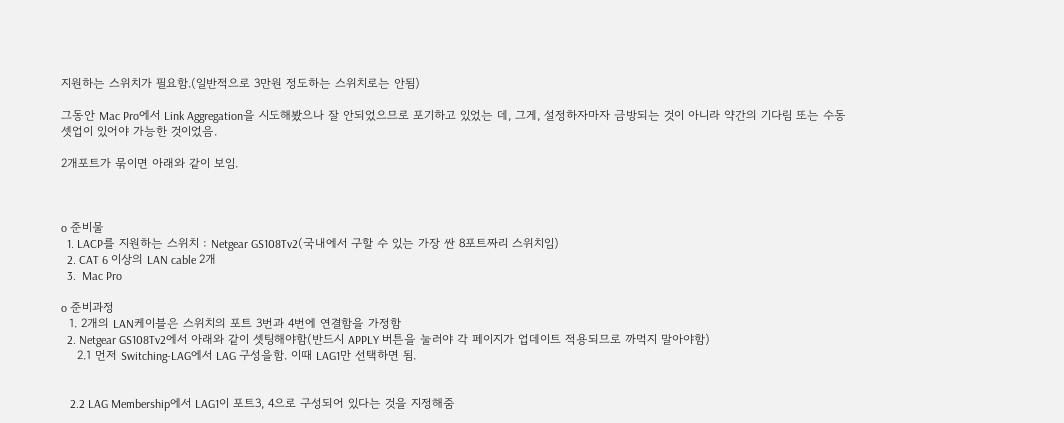지원하는 스위치가 필요함.(일반적으로 3만원 정도하는 스위치로는 안됨)

그동안 Mac Pro에서 Link Aggregation을 시도해봤으나 잘 안되었으므로 포기하고 있었는 데, 그게, 설정하자마자 금방되는 것이 아니라 약간의 기다림 또는 수동 셋업이 있어야 가능한 것이었음.

2개포트가 묶이면 아래와 같이 보임.



o 준비물
  1. LACP를 지원하는 스위치 : Netgear GS108Tv2(국내에서 구할 수 있는 가장 싼 8포트짜리 스위치임)
  2. CAT 6 이상의 LAN cable 2개
  3.  Mac Pro

o 준비과정
  1. 2개의 LAN케이블은 스위치의 포트 3번과 4번에 연결함을 가정함
  2. Netgear GS108Tv2에서 아래와 같이 셋팅해야함(반드시 APPLY 버튼을 눌러야 각 페이지가 업데이트 적용되므로 까먹지 말아야함)
    2.1 먼저 Switching-LAG에서 LAG 구성을함. 이때 LAG1만 선택하면 됨.


   2.2 LAG Membership에서 LAG1이 포트3, 4으로 구성되어 있다는 것을 지정해줌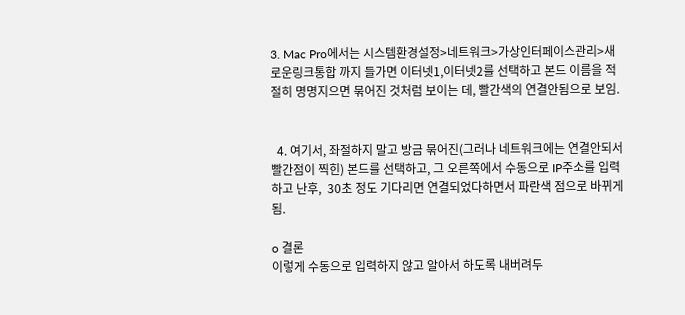3. Mac Pro에서는 시스템환경설정>네트워크>가상인터페이스관리>새로운링크통합 까지 들가면 이터넷1,이터넷2를 선택하고 본드 이름을 적절히 명명지으면 묶어진 것처럼 보이는 데, 빨간색의 연결안됨으로 보임.


  4. 여기서, 좌절하지 말고 방금 묶어진(그러나 네트워크에는 연결안되서 빨간점이 찍힌) 본드를 선택하고, 그 오른쪽에서 수동으로 IP주소를 입력하고 난후,  30초 정도 기다리면 연결되었다하면서 파란색 점으로 바뀌게 됨.

o 결론
이렇게 수동으로 입력하지 않고 알아서 하도록 내버려두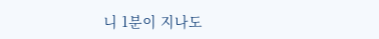니 1분이 지나도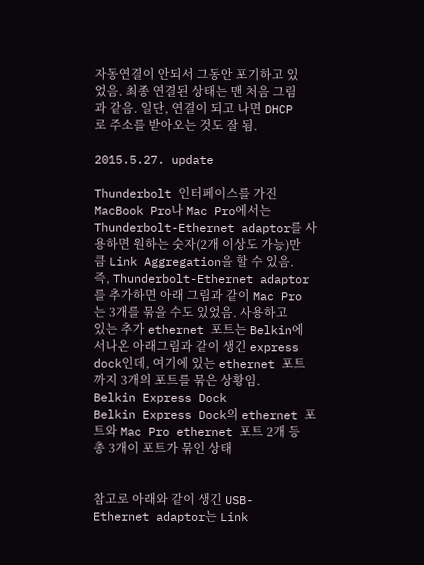자동연결이 안되서 그동안 포기하고 있었음. 최종 연결된 상태는 맨 처음 그림과 같음. 일단, 연결이 되고 나면 DHCP로 주소를 받아오는 것도 잘 됨.

2015.5.27. update

Thunderbolt 인터페이스를 가진 MacBook Pro나 Mac Pro에서는 Thunderbolt-Ethernet adaptor를 사용하면 원하는 숫자(2개 이상도 가능)만큼 Link Aggregation을 할 수 있음. 즉, Thunderbolt-Ethernet adaptor를 추가하면 아래 그림과 같이 Mac Pro는 3개를 묶을 수도 있었음. 사용하고 있는 추가 ethernet 포트는 Belkin에서나온 아래그림과 같이 생긴 express dock인데, 여기에 있는 ethernet 포트까지 3개의 포트를 묶은 상황임.
Belkin Express Dock
Belkin Express Dock의 ethernet 포트와 Mac Pro ethernet 포트 2개 등 총 3개이 포트가 묶인 상태


참고로 아래와 같이 생긴 USB-Ethernet adaptor는 Link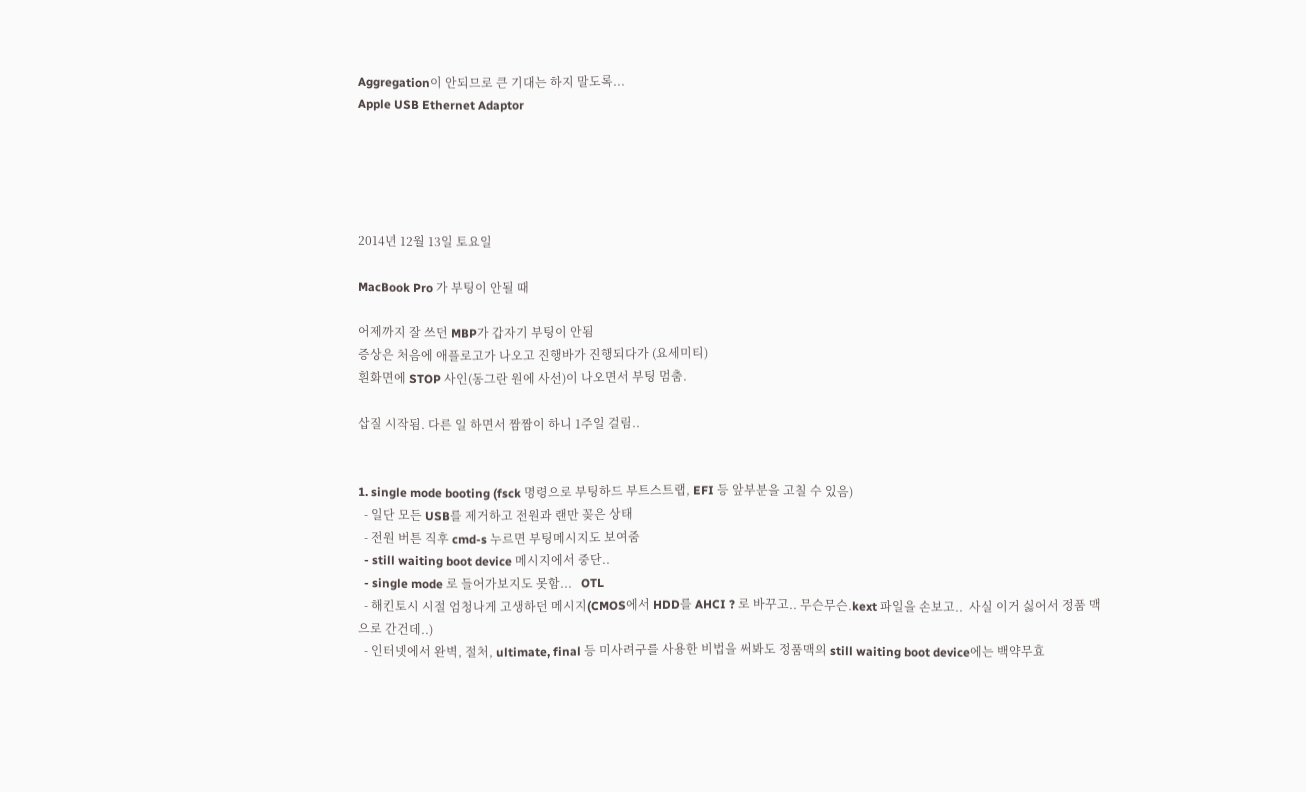Aggregation이 안되므로 큰 기대는 하지 말도록...
Apple USB Ethernet Adaptor





2014년 12월 13일 토요일

MacBook Pro 가 부팅이 안될 때

어제까지 잘 쓰던 MBP가 갑자기 부팅이 안됨
증상은 처음에 애플로고가 나오고 진행바가 진행되다가 (요세미티)
흰화면에 STOP 사인(동그란 원에 사선)이 나오면서 부팅 멈춤.

삽질 시작됨. 다른 일 하면서 짬짬이 하니 1주일 걸림..


1. single mode booting (fsck 명령으로 부팅하드 부트스트랩, EFI 등 앞부분을 고칠 수 있음)
  - 일단 모든 USB를 제거하고 전원과 랜만 꽂은 상태
  - 전원 버튼 직후 cmd-s 누르면 부팅메시지도 보여줌
  - still waiting boot device 메시지에서 중단..
  - single mode 로 들어가보지도 못함...   OTL
  - 해킨토시 시절 엄청나게 고생하던 메시지(CMOS에서 HDD를 AHCI ? 로 바꾸고.. 무슨무슨.kext 파일을 손보고..  사실 이거 싫어서 정품 맥으로 간건데..)
  - 인터넷에서 완벽, 절처, ultimate, final 등 미사려구를 사용한 비법을 써봐도 정품맥의 still waiting boot device에는 백약무효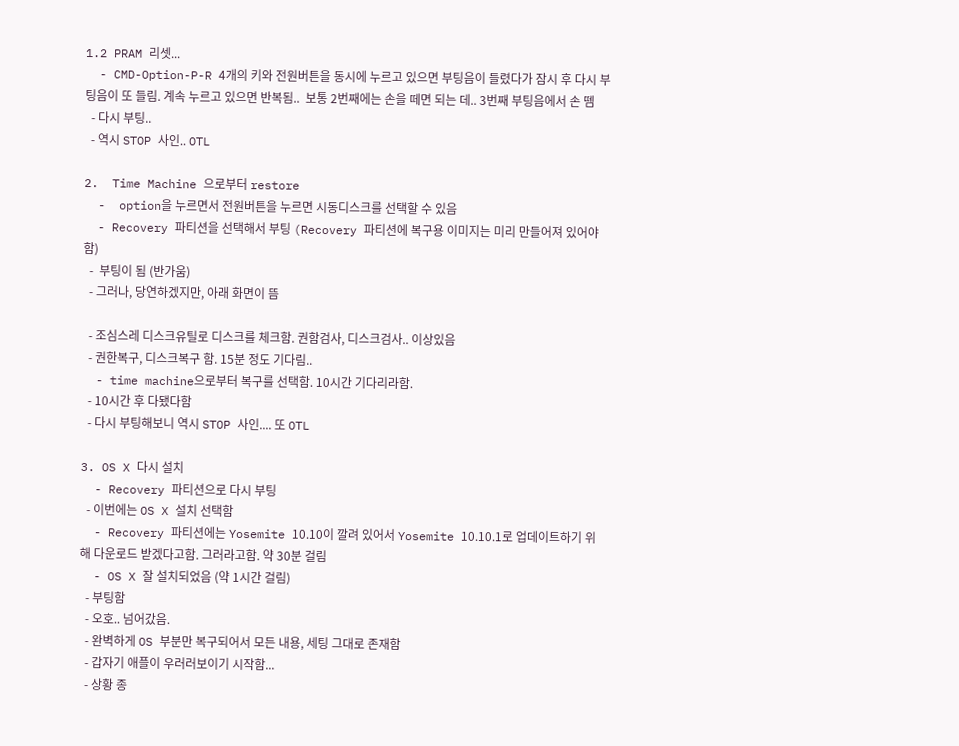1.2 PRAM 리셋...
  - CMD-Option-P-R 4개의 키와 전원버튼을 동시에 누르고 있으면 부팅음이 들렸다가 잠시 후 다시 부팅음이 또 들림. 계속 누르고 있으면 반복됨..  보통 2번째에는 손을 떼면 되는 데.. 3번째 부팅음에서 손 뗌
  - 다시 부팅..
  - 역시 STOP 사인.. OTL

2.  Time Machine 으로부터 restore
  -  option을 누르면서 전원버튼을 누르면 시동디스크를 선택할 수 있음
  - Recovery 파티션을 선택해서 부팅 (Recovery 파티션에 복구용 이미지는 미리 만들어져 있어야함)
  -  부팅이 됨 (반가움)
  - 그러나, 당연하겠지만, 아래 화면이 뜸

  - 조심스레 디스크유틸로 디스크를 체크함. 권함검사, 디스크검사.. 이상있음
  - 권한복구, 디스크복구 함. 15분 정도 기다림..
  - time machine으로부터 복구를 선택함. 10시간 기다리라함.
  - 10시간 후 다됐다함
  - 다시 부팅해보니 역시 STOP 사인.... 또 OTL

3. OS X 다시 설치
  - Recovery 파티션으로 다시 부팅
  - 이번에는 OS X 설치 선택함
  - Recovery 파티션에는 Yosemite 10.10이 깔려 있어서 Yosemite 10.10.1로 업데이트하기 위해 다운로드 받겠다고함. 그러라고함. 약 30분 걸림
  - OS X 잘 설치되었음 (약 1시간 걸림)
  - 부팅함
  - 오호.. 넘어갔음.
  - 완벽하게 OS 부분만 복구되어서 모든 내용, 세팅 그대로 존재함
  - 갑자기 애플이 우러러보이기 시작함...
  - 상황 종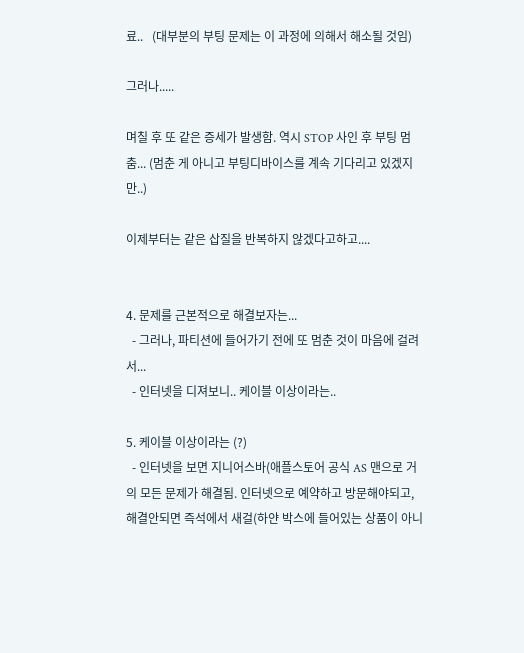료..   (대부분의 부팅 문제는 이 과정에 의해서 해소될 것임)

그러나.....

며칠 후 또 같은 증세가 발생함. 역시 STOP 사인 후 부팅 멈춤... (멈춘 게 아니고 부팅디바이스를 계속 기다리고 있겠지만..)

이제부터는 같은 삽질을 반복하지 않겠다고하고....


4. 문제를 근본적으로 해결보자는...
  - 그러나, 파티션에 들어가기 전에 또 멈춘 것이 마음에 걸려서...
  - 인터넷을 디져보니.. 케이블 이상이라는..

5. 케이블 이상이라는 (?)
  - 인터넷을 보면 지니어스바(애플스토어 공식 AS 맨으로 거의 모든 문제가 해결됨. 인터넷으로 예약하고 방문해야되고, 해결안되면 즉석에서 새걸(하얀 박스에 들어있는 상품이 아니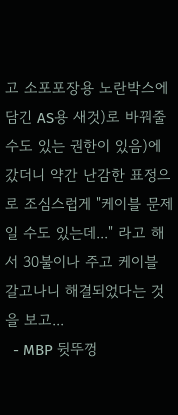고 소포포장용 노란박스에 담긴 AS용 새것)로 바꿔줄 수도 있는 권한이 있음)에 갔더니 약간 난감한 표정으로 조심스럽게 "케이블 문제일 수도 있는데..." 라고 해서 30불이나 주고 케이블 갈고나니 해결되었다는 것을 보고...
  - MBP 뒷뚜껑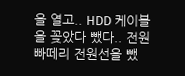을 열고.. HDD 케이블을 꽂았다 뺐다.. 전원빠떼리 전원선을 뺐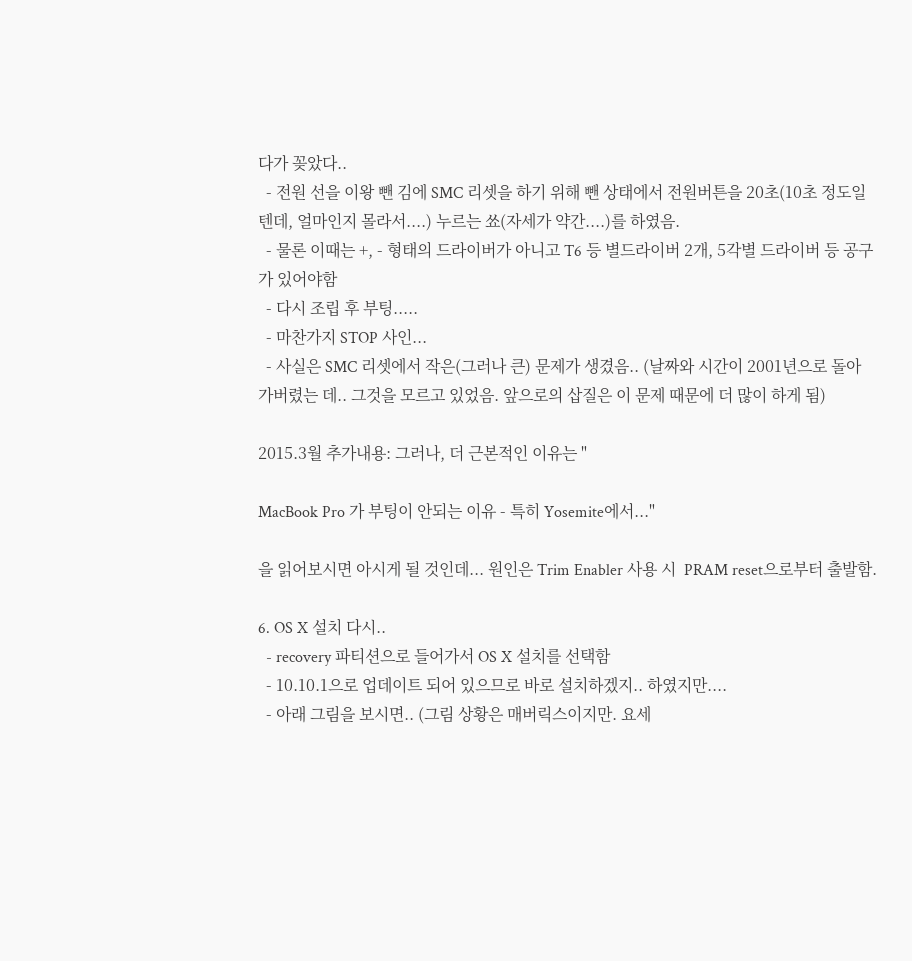다가 꽂았다..
  - 전원 선을 이왕 뺀 김에 SMC 리셋을 하기 위해 뺀 상태에서 전원버튼을 20초(10초 정도일 텐데, 얼마인지 몰라서....) 누르는 쑈(자세가 약간....)를 하였음.
  - 물론 이때는 +, - 형태의 드라이버가 아니고 T6 등 별드라이버 2개, 5각별 드라이버 등 공구가 있어야함
  - 다시 조립 후 부팅.....
  - 마찬가지 STOP 사인...
  - 사실은 SMC 리셋에서 작은(그러나 큰) 문제가 생겼음.. (날짜와 시간이 2001년으로 돌아 가버렸는 데.. 그것을 모르고 있었음. 앞으로의 삽질은 이 문제 때문에 더 많이 하게 됨)

2015.3월 추가내용: 그러나, 더 근본적인 이유는 "

MacBook Pro 가 부팅이 안되는 이유 - 특히 Yosemite에서..."

을 읽어보시면 아시게 될 것인데... 원인은 Trim Enabler 사용 시  PRAM reset으로부터 출발함.

6. OS X 설치 다시..
  - recovery 파티션으로 들어가서 OS X 설치를 선택함
  - 10.10.1으로 업데이트 되어 있으므로 바로 설치하겠지.. 하였지만....
  - 아래 그림을 보시면.. (그림 상황은 매버릭스이지만. 요세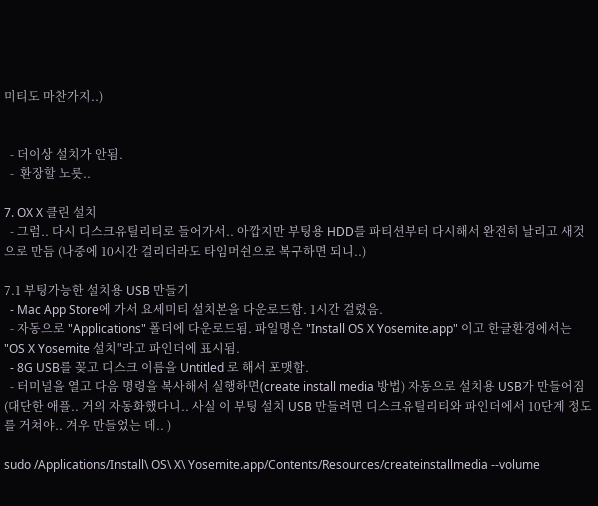미티도 마찬가지..)


  - 더이상 설치가 안됨.
  -  환장할 노릇..

7. OX X 클린 설치
  - 그럼.. 다시 디스크유틸리티로 들어가서.. 아깝지만 부팅용 HDD를 파티션부터 다시해서 완전히 날리고 새것으로 만듬 (나중에 10시간 걸리더라도 타임머쉰으로 복구하면 되니..)

7.1 부팅가능한 설치용 USB 만들기
  - Mac App Store에 가서 요세미티 설치본을 다운로드함. 1시간 걸렸음.
  - 자동으로 "Applications" 폴더에 다운로드됨. 파일명은 "Install OS X Yosemite.app" 이고 한글환경에서는 "OS X Yosemite 설치"라고 파인더에 표시됨.
  - 8G USB를 꽂고 디스크 이름을 Untitled 로 해서 포맷함.
  - 터미널을 열고 다음 명령을 복사해서 실행하면(create install media 방법) 자동으로 설치용 USB가 만들어짐(대단한 애플.. 거의 자동화했다니.. 사실 이 부팅 설치 USB 만들려면 디스크유틸리티와 파인더에서 10단계 정도를 거쳐야.. 겨우 만들었는 데.. )

sudo /Applications/Install\ OS\ X\ Yosemite.app/Contents/Resources/createinstallmedia --volume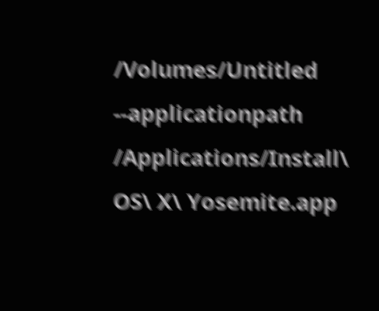/Volumes/Untitled --applicationpath /Applications/Install\ OS\ X\ Yosemite.app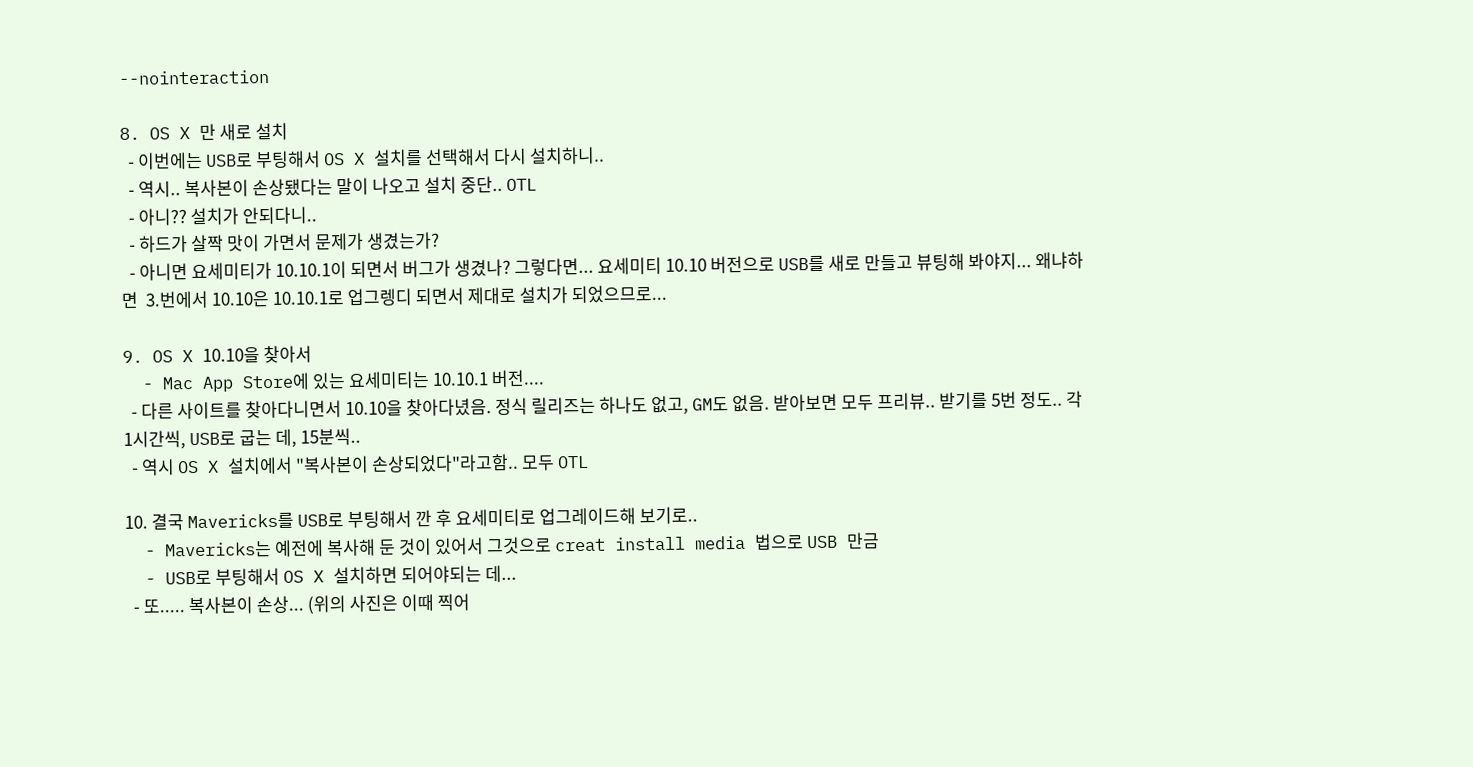--nointeraction

8. OS X 만 새로 설치
  - 이번에는 USB로 부팅해서 OS X 설치를 선택해서 다시 설치하니..
  - 역시.. 복사본이 손상됐다는 말이 나오고 설치 중단.. OTL
  - 아니?? 설치가 안되다니..
  - 하드가 살짝 맛이 가면서 문제가 생겼는가?
  - 아니면 요세미티가 10.10.1이 되면서 버그가 생겼나? 그렇다면... 요세미티 10.10 버전으로 USB를 새로 만들고 뷰팅해 봐야지... 왜냐하면  3.번에서 10.10은 10.10.1로 업그렝디 되면서 제대로 설치가 되었으므로...

9. OS X 10.10을 찾아서
  - Mac App Store에 있는 요세미티는 10.10.1 버전....
  - 다른 사이트를 찾아다니면서 10.10을 찾아다녔음. 정식 릴리즈는 하나도 없고, GM도 없음. 받아보면 모두 프리뷰.. 받기를 5번 정도.. 각 1시간씩, USB로 굽는 데, 15분씩..
  - 역시 OS X 설치에서 "복사본이 손상되었다"라고함.. 모두 OTL

10. 결국 Mavericks를 USB로 부팅해서 깐 후 요세미티로 업그레이드해 보기로..
  - Mavericks는 예전에 복사해 둔 것이 있어서 그것으로 creat install media 법으로 USB 만금
  - USB로 부팅해서 OS X 설치하면 되어야되는 데...
  - 또..... 복사본이 손상... (위의 사진은 이때 찍어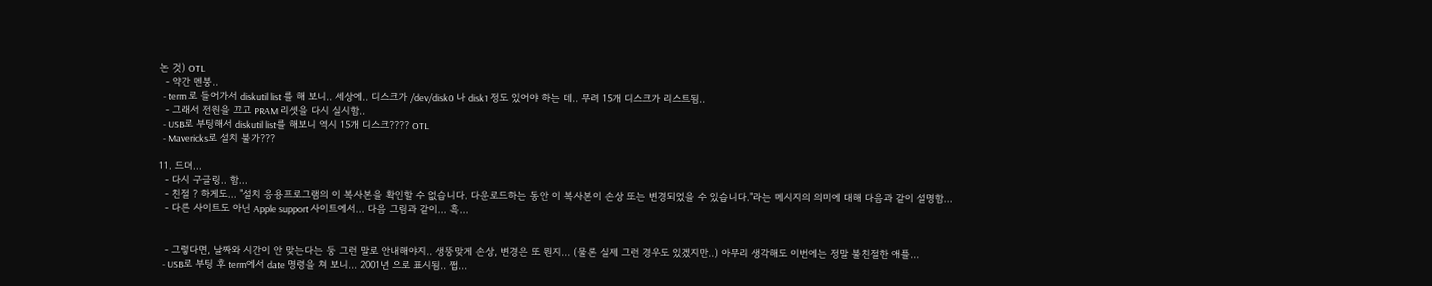논 것) OTL
  - 약간 멘붕..
  - term 로 들어가서 diskutil list 를 해 보니.. 세상에.. 디스크가 /dev/disk0 나 disk1 정도 있어야 하는 데.. 무려 15개 디스크가 리스트됨..
  - 그래서 전원을 끄고 PRAM 리셋을 다시 실시함..
  - USB로 부팅해서 diskutil list를 해보니 역시 15개 디스크???? OTL
  - Mavericks로 설치 불가???

11. 드뎌...
  - 다시 구글링.. 함...
  - 친절 ? 하게도... "설치 응용프로그램의 이 복사본을 확인할 수 없습니다. 다운로드하는 동안 이 복사본이 손상 또는 변경되었을 수 있습니다."라는 메시지의 의미에 대해 다음과 같이 설명함...
  - 다른 사이트도 아닌 Apple support 사이트에서... 다음 그림과 같이... 흑...


  - 그렇다면, 날짜와 시간이 안 맞는다는 둥 그런 말로 안내해야지.. 생뚱맞게 손상, 변경은 또 뭔지... (물론 실제 그런 경우도 있겠지만..) 아무리 생각해도 이번에는 정말 불친절한 애플...
  - USB로 부팅 후 term에서 date 명령을 쳐 보니... 2001년 으로 표시됨.. 쩝...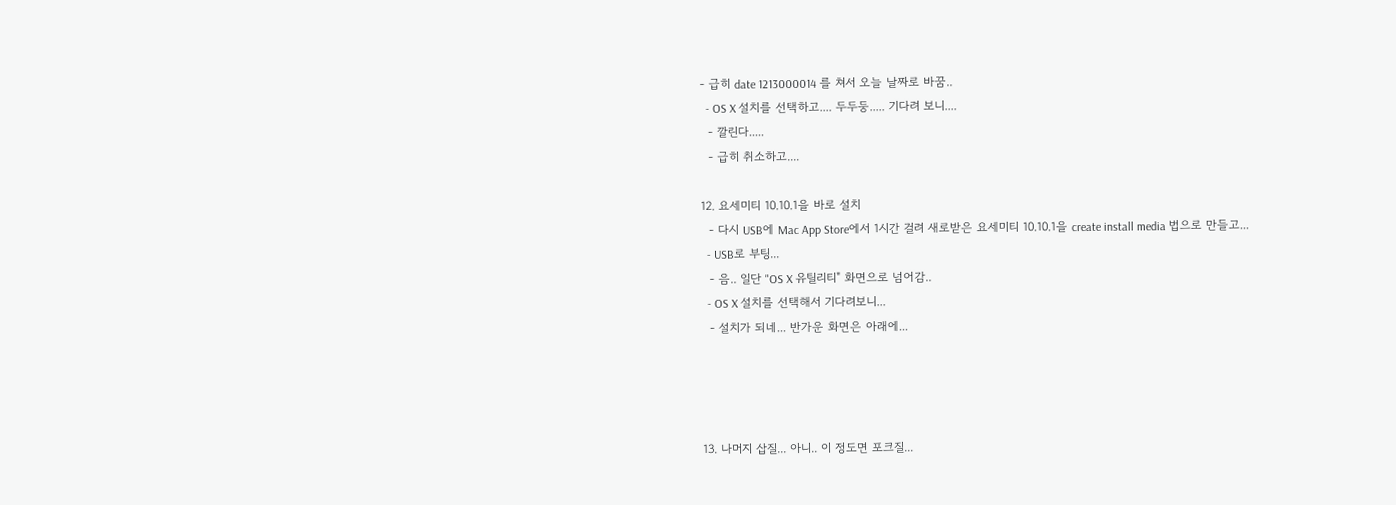- 급히 date 1213000014 를 쳐서 오늘 날짜로 바꿈..
  - OS X 설치를 선택하고.... 두두둥..... 기다려 보니....
  - 깔린다.....
  - 급히 취소하고....

12. 요세미티 10.10.1을 바로 설치
  - 다시 USB에 Mac App Store에서 1시간 걸려 새로받은 요세미티 10.10.1을 create install media 법으로 만들고...
  - USB로 부팅...
  - 음.. 일단 "OS X 유틸리티" 화면으로 넘어감..
  - OS X 설치를 선택해서 기다려보니...
  - 설치가 되네... 반가운 화면은 아래에...




13. 나머지 삽질... 아니.. 이 정도면 포크질...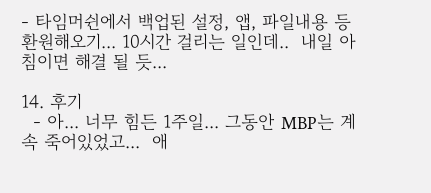- 타임머쉰에서 백업된 설정, 앱, 파일내용 등 환원해오기... 10시간 걸리는 일인데..  내일 아침이면 해결 될 듯...

14. 후기
  - 아... 너무 힘든 1주일... 그동안 MBP는 계속 죽어있었고...  애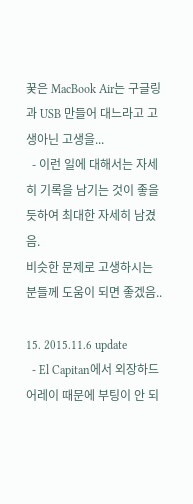꿎은 MacBook Air는 구글링과 USB 만들어 대느라고 고생아닌 고생을...
  - 이런 일에 대해서는 자세히 기록을 남기는 것이 좋을 듯하여 최대한 자세히 남겼음.
비슷한 문제로 고생하시는 분들께 도움이 되면 좋겠음..

15. 2015.11.6 update
  - El Capitan에서 외장하드어레이 때문에 부팅이 안 되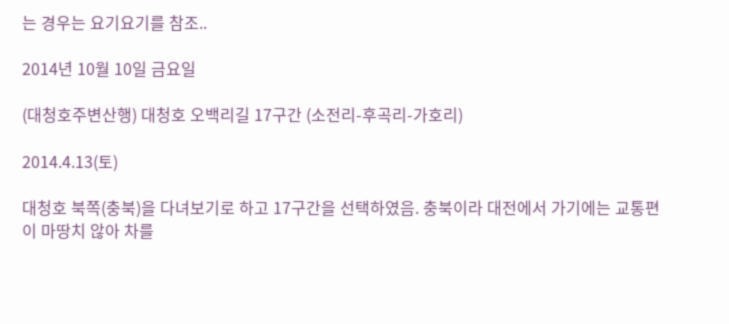는 경우는 요기요기를 참조..

2014년 10월 10일 금요일

(대청호주변산행) 대청호 오백리길 17구간 (소전리-후곡리-가호리)

2014.4.13(토)

대청호 북쪽(충북)을 다녀보기로 하고 17구간을 선택하였음. 충북이라 대전에서 가기에는 교통편이 마땅치 않아 차를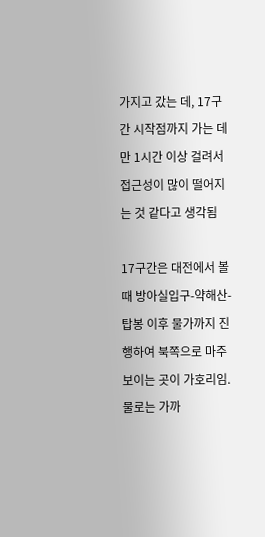가지고 갔는 데, 17구간 시작점까지 가는 데만 1시간 이상 걸려서 접근성이 많이 떨어지는 것 같다고 생각됨

17구간은 대전에서 볼 때 방아실입구-약해산-탑봉 이후 물가까지 진행하여 북쪽으로 마주보이는 곳이 가호리임.  물로는 가까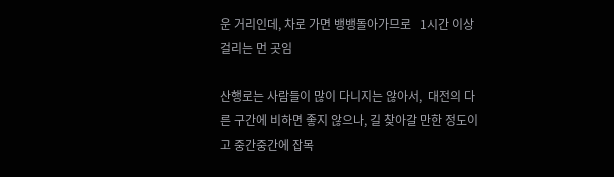운 거리인데, 차로 가면 뱅뱅돌아가므로   1시간 이상 걸리는 먼 곳임

산행로는 사람들이 많이 다니지는 않아서,  대전의 다른 구간에 비하면 좋지 않으나, 길 찾아갈 만한 정도이고 중간중간에 잡목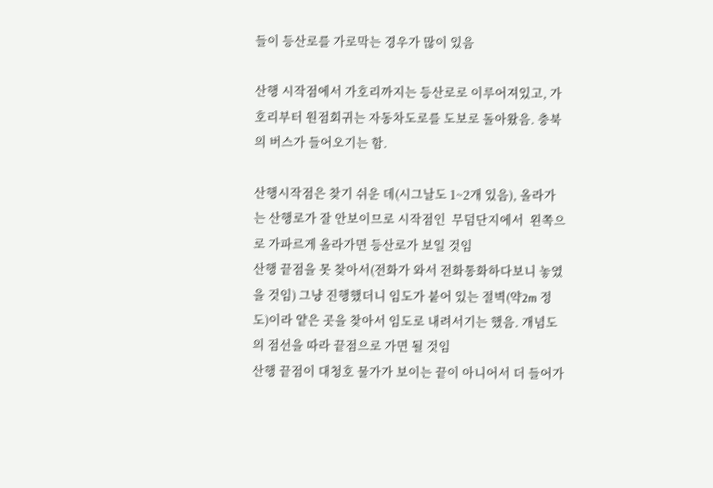들이 등산로를 가로막는 경우가 많이 있음

산행 시작점에서 가호리까지는 등산로로 이루어져있고, 가호리부터 원점회귀는 자동차도로를 도보로 돌아왔음. 충북의 버스가 들어오기는 함.

산행시작점은 찾기 쉬운 데(시그날도 1~2개 있음), 올라가는 산행로가 잘 안보이므로 시작점인  무덤단지에서  왼쪽으로 가파르게 올라가면 등산로가 보일 것임
산행 끝점을 못 찾아서(전화가 와서 전화통화하다보니 놓였을 것임) 그냥 진행했더니 임도가 붙어 있는 절벽(약2m 정도)이라 얕은 곳을 찾아서 임도로 내려서기는 했음. 개념도의 점선을 따라 끝점으로 가면 될 것임
산행 끝점이 대청호 물가가 보이는 끝이 아니어서 더 들어가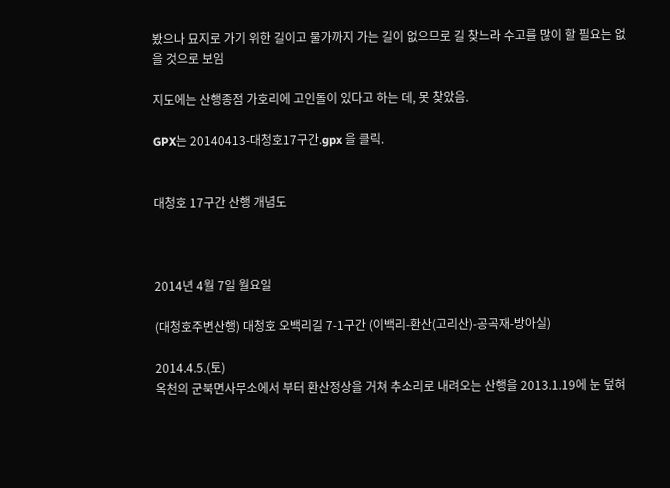봤으나 묘지로 가기 위한 길이고 물가까지 가는 길이 없으므로 길 찾느라 수고를 많이 할 필요는 없을 것으로 보임

지도에는 산행종점 가호리에 고인돌이 있다고 하는 데, 못 찾았음.

GPX는 20140413-대청호17구간.gpx 을 클릭.


대청호 17구간 산행 개념도



2014년 4월 7일 월요일

(대청호주변산행) 대청호 오백리길 7-1구간 (이백리-환산(고리산)-공곡재-방아실)

2014.4.5.(토)
옥천의 군북면사무소에서 부터 환산정상을 거쳐 추소리로 내려오는 산행을 2013.1.19에 눈 덮혀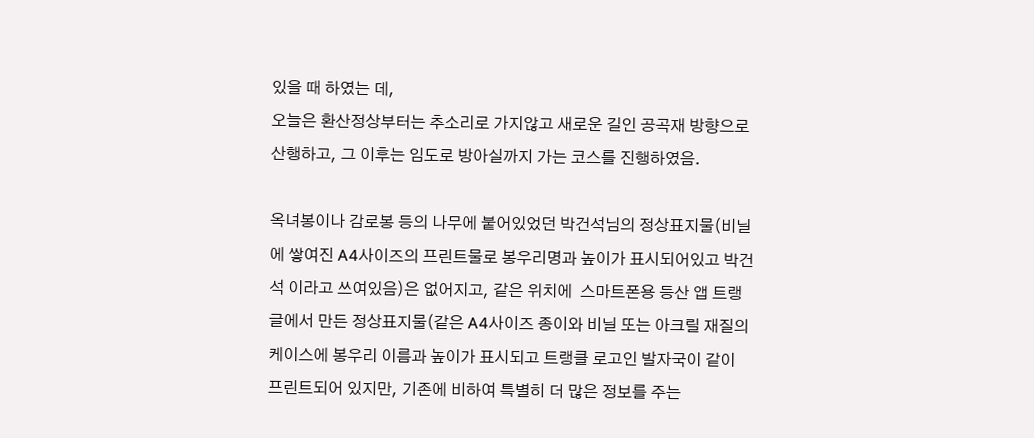있을 때 하였는 데,
오늘은 환산정상부터는 추소리로 가지않고 새로운 길인 공곡재 방향으로 산행하고, 그 이후는 임도로 방아실까지 가는 코스를 진행하였음.

옥녀봉이나 감로봉 등의 나무에 붙어있었던 박건석님의 정상표지물(비닐에 쌓여진 A4사이즈의 프린트물로 봉우리명과 높이가 표시되어있고 박건석 이라고 쓰여있음)은 없어지고, 같은 위치에  스마트폰용 등산 앱 트랭글에서 만든 정상표지물(같은 A4사이즈 종이와 비닐 또는 아크릴 재질의 케이스에 봉우리 이름과 높이가 표시되고 트랭클 로고인 발자국이 같이 프린트되어 있지만, 기존에 비하여 특별히 더 많은 정보를 주는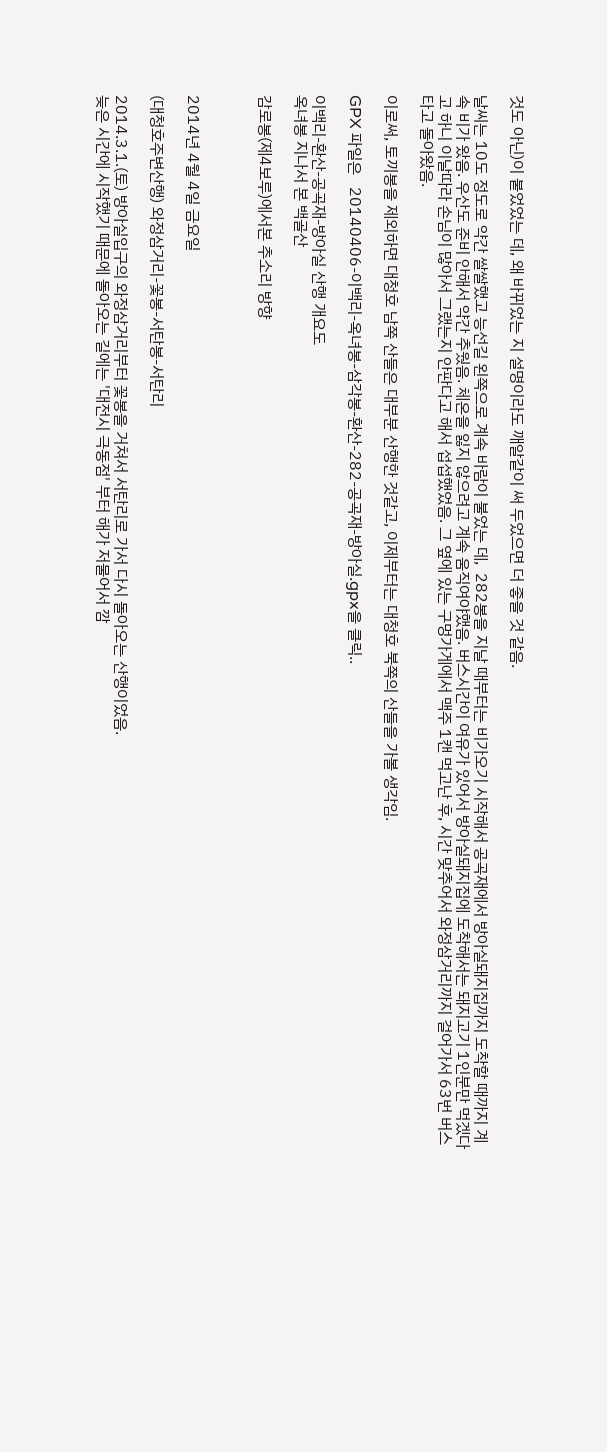것도 아닌)이 붙었었는 데, 왜 바뀌었는 지 설명이라도 깨알같이 써 두었으면 더 좋을 것 같음.

날씨는 10도 정도로 약간 쌀쌀했고 능선길 왼쪽으로 계속 바람이 불었는 데,  282봉을 지날 때부터는 비가오기 시작해서 공곡재에서 방아실돼지집까지 도착할 때까지 계속 비가 왔음. 우산도 준비 안해서 약간 추웠음. 체온을 잃지 않으려고 계속 움직여야했음. 버스시간이 여유가 있어서 방아실돼지집에 도착해서는 돼지고기 1인분만 먹겠다고 하니 이날따라 손님이 많아서 그랬는지 안판다고 해서 섭섭했었음. 그 옆에 있는 구멍가게에서 맥주 1캔 먹고난 후, 시간 맞추어서 와정삼거리까지 걸어가서 63번 버스타고 돌아왔음.

이로써, 토끼봉을 제외하면 대청호 남쪽 산들은 대부분 산행한 것같고, 이제부터는 대청호 북쪽의 산들을 가볼 생각임.

GPX 파일은   20140406-이백리-옥녀봉-삼각봉-환산-282-공곡재-방아실.gpx을 클릭..

이백리-환산-공곡재-방아실 산행 개요도
옥녀봉 지나서 본 백골산

감로봉(제4보루)에서본 추소리 방향



2014년 4월 4일 금요일

(대청호주변산행) 와정삼거리-꽃봉-서탄봉-서탄리

2014.3.1.(토) 방아실입구의 와정삼거리부터 꽃봉을 거쳐서 서탄리로 가서 다시 돌아오는 산행이었음.
늦은 시간에 시작했기 때문에 돌아오는 길에는 '대전시 극동점' 부터 해가 저물어서 깜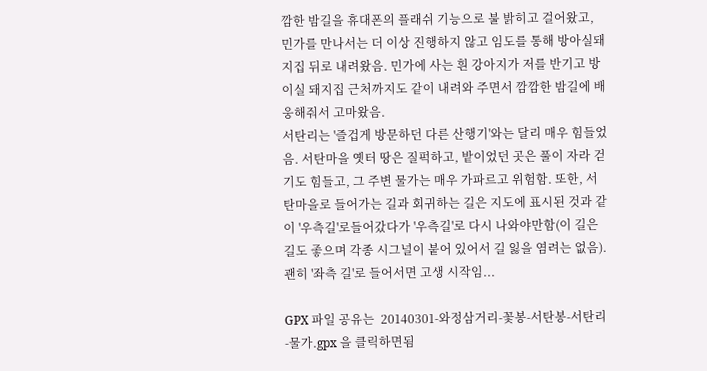깜한 밤길을 휴대폰의 플래쉬 기능으로 불 밝히고 걸어왔고, 민가를 만나서는 더 이상 진행하지 않고 임도를 통해 방아실돼지집 뒤로 내려왔음. 민가에 사는 흰 강아지가 저를 반기고 방이실 돼지집 근처까지도 같이 내려와 주면서 깜깜한 밤길에 배웅해줘서 고마왔음.
서탄리는 '즐겁게 방문하던 다른 산행기'와는 달리 매우 힘들었음. 서탄마을 옛터 땅은 질퍽하고, 밭이었던 곳은 풀이 자라 걷기도 힘들고, 그 주변 물가는 매우 가파르고 위험함. 또한, 서탄마을로 들어가는 길과 회귀하는 길은 지도에 표시된 것과 같이 '우측길'로들어갔다가 '우측길'로 다시 나와야만함(이 길은 길도 좋으며 각종 시그널이 붙어 있어서 길 잃을 염려는 없음). 괜히 '좌측 길'로 들어서면 고생 시작임...

GPX 파일 공유는  20140301-와정삼거리-꽃봉-서탄봉-서탄리-물가.gpx 을 클릭하면됨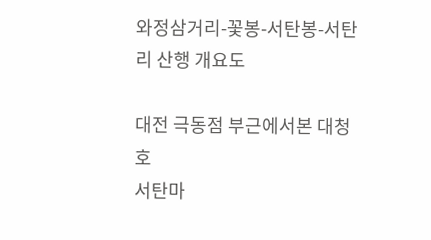와정삼거리-꽃봉-서탄봉-서탄리 산행 개요도

대전 극동점 부근에서본 대청호
서탄마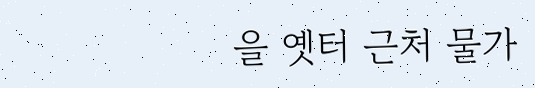을 옛터 근처 물가